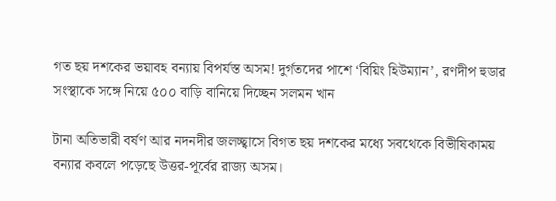গত ছয় দশকের ভয়াবহ বন্যায় বিপর্যস্ত অসম! দুর্গতদের পাশে ‘বিয়িং হিউম্যান’, রণদীপ হুডার সংস্থাকে সঙ্গে নিয়ে ৫০০ বাড়ি বানিয়ে দিচ্ছেন সলমন খান

টানা অতিভারী বর্ষণ আর নদনদীর জলচ্ছ্বাসে বিগত ছয় দশকের মধ্যে সবথেকে বিভীষিকাময় বন্যার কবলে পড়েছে উত্তর-পূর্বের রাজ্য অসম।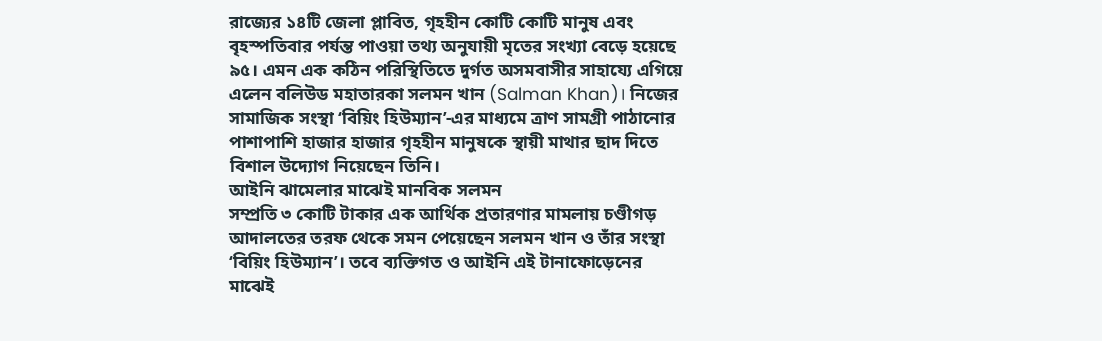রাজ্যের ১৪টি জেলা প্লাবিত, গৃহহীন কোটি কোটি মানুষ এবং বৃহস্পতিবার পর্যন্ত পাওয়া তথ্য অনুযায়ী মৃতের সংখ্যা বেড়ে হয়েছে ৯৫। এমন এক কঠিন পরিস্থিতিতে দুর্গত অসমবাসীর সাহায্যে এগিয়ে এলেন বলিউড মহাতারকা সলমন খান (Salman Khan)। নিজের সামাজিক সংস্থা ‘বিয়িং হিউম্যান’-এর মাধ্যমে ত্রাণ সামগ্রী পাঠানোর পাশাপাশি হাজার হাজার গৃহহীন মানুষকে স্থায়ী মাথার ছাদ দিতে বিশাল উদ্যোগ নিয়েছেন তিনি।
আইনি ঝামেলার মাঝেই মানবিক সলমন
সম্প্রতি ৩ কোটি টাকার এক আর্থিক প্রতারণার মামলায় চণ্ডীগড় আদালতের তরফ থেকে সমন পেয়েছেন সলমন খান ও তাঁর সংস্থা ‘বিয়িং হিউম্যান’। তবে ব্যক্তিগত ও আইনি এই টানাফোড়েনের মাঝেই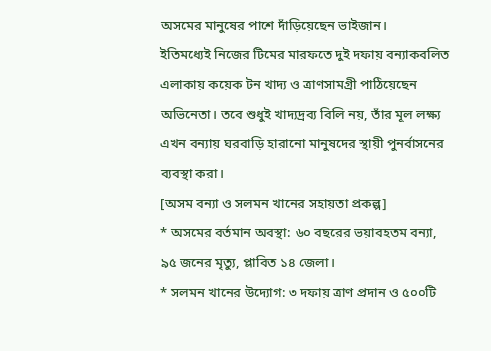অসমের মানুষের পাশে দাঁড়িয়েছেন ভাইজান।
ইতিমধ্যেই নিজের টিমের মারফতে দুই দফায় বন্যাকবলিত এলাকায় কয়েক টন খাদ্য ও ত্রাণসামগ্রী পাঠিয়েছেন অভিনেতা। তবে শুধুই খাদ্যদ্রব্য বিলি নয়, তাঁর মূল লক্ষ্য এখন বন্যায় ঘরবাড়ি হারানো মানুষদের স্থায়ী পুনর্বাসনের ব্যবস্থা করা।
[অসম বন্যা ও সলমন খানের সহায়তা প্রকল্প]
* অসমের বর্তমান অবস্থা: ৬০ বছরের ভয়াবহতম বন্যা, ৯৫ জনের মৃত্যু, প্লাবিত ১৪ জেলা।
* সলমন খানের উদ্যোগ: ৩ দফায় ত্রাণ প্রদান ও ৫০০টি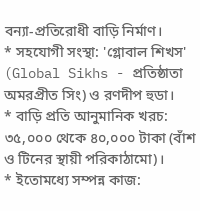বন্যা-প্রতিরোধী বাড়ি নির্মাণ।
* সহযোগী সংস্থা: 'গ্লোবাল শিখস' (Global Sikhs - প্রতিষ্ঠাতা অমরপ্রীত সিং) ও রণদীপ হুডা।
* বাড়ি প্রতি আনুমানিক খরচ: ৩৫,০০০ থেকে ৪০,০০০ টাকা (বাঁশ ও টিনের স্থায়ী পরিকাঠামো)।
* ইতোমধ্যে সম্পন্ন কাজ: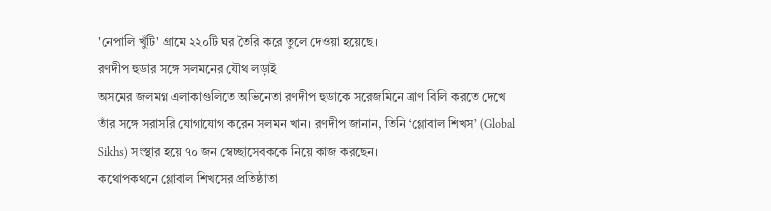'নেপালি খুঁটি' গ্রামে ২২০টি ঘর তৈরি করে তুলে দেওয়া হয়েছে।
রণদীপ হুডার সঙ্গে সলমনের যৌথ লড়াই
অসমের জলমগ্ন এলাকাগুলিতে অভিনেতা রণদীপ হুডাকে সরেজমিনে ত্রাণ বিলি করতে দেখে তাঁর সঙ্গে সরাসরি যোগাযোগ করেন সলমন খান। রণদীপ জানান, তিনি ‘গ্লোবাল শিখস’ (Global Sikhs) সংস্থার হয়ে ৭০ জন স্বেচ্ছাসেবককে নিয়ে কাজ করছেন।
কথোপকথনে গ্লোবাল শিখসের প্রতিষ্ঠাতা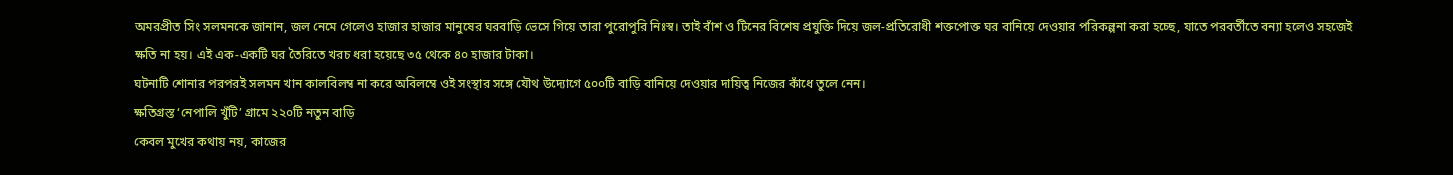অমরপ্রীত সিং সলমনকে জানান, জল নেমে গেলেও হাজার হাজার মানুষের ঘরবাড়ি ভেসে গিয়ে তারা পুরোপুরি নিঃস্ব। তাই বাঁশ ও টিনের বিশেষ প্রযুক্তি দিয়ে জল-প্রতিরোধী শক্তপোক্ত ঘর বানিয়ে দেওয়ার পরিকল্পনা করা হচ্ছে, যাতে পরবর্তীতে বন্যা হলেও সহজেই ক্ষতি না হয়। এই এক-একটি ঘর তৈরিতে খরচ ধরা হয়েছে ৩৫ থেকে ৪০ হাজার টাকা।
ঘটনাটি শোনার পরপরই সলমন খান কালবিলম্ব না করে অবিলম্বে ওই সংস্থার সঙ্গে যৌথ উদ্যোগে ৫০০টি বাড়ি বানিয়ে দেওয়ার দায়িত্ব নিজের কাঁধে তুলে নেন।
ক্ষতিগ্রস্ত ‘নেপালি খুঁটি’ গ্রামে ২২০টি নতুন বাড়ি
কেবল মুখের কথায় নয়, কাজের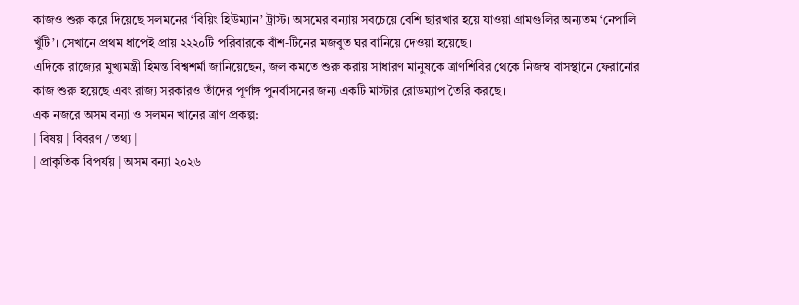কাজও শুরু করে দিয়েছে সলমনের ‘বিয়িং হিউম্যান’ ট্রাস্ট। অসমের বন্যায় সবচেয়ে বেশি ছারখার হয়ে যাওয়া গ্রামগুলির অন্যতম ‘নেপালি খুঁটি’। সেখানে প্রথম ধাপেই প্রায় ২২২০টি পরিবারকে বাঁশ-টিনের মজবুত ঘর বানিয়ে দেওয়া হয়েছে।
এদিকে রাজ্যের মুখ্যমন্ত্রী হিমন্ত বিশ্বশর্মা জানিয়েছেন, জল কমতে শুরু করায় সাধারণ মানুষকে ত্রাণশিবির থেকে নিজস্ব বাসস্থানে ফেরানোর কাজ শুরু হয়েছে এবং রাজ্য সরকারও তাঁদের পূর্ণাঙ্গ পুনর্বাসনের জন্য একটি মাস্টার রোডম্যাপ তৈরি করছে।
এক নজরে অসম বন্যা ও সলমন খানের ত্রাণ প্রকল্প:
| বিষয় | বিবরণ / তথ্য |
| প্রাকৃতিক বিপর্যয় | অসম বন্যা ২০২৬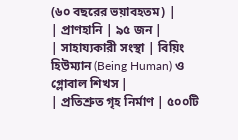(৬০ বছরের ভয়াবহতম) |
| প্রাণহানি | ৯৫ জন |
| সাহায্যকারী সংস্থা | বিয়িং হিউম্যান (Being Human) ও গ্লোবাল শিখস |
| প্রতিশ্রুত গৃহ নির্মাণ | ৫০০টি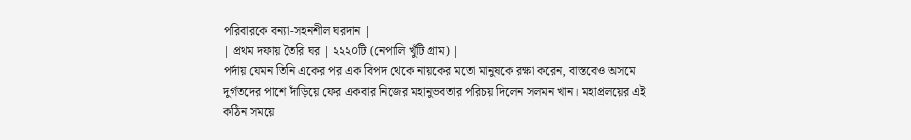পরিবারকে বন্যা-সহনশীল ঘরদান |
| প্রথম দফায় তৈরি ঘর | ২২২০টি (নেপালি খুঁটি গ্রাম) |
পর্দায় যেমন তিনি একের পর এক বিপদ থেকে নায়কের মতো মানুষকে রক্ষা করেন, বাস্তবেও অসমে দুর্গতদের পাশে দাঁড়িয়ে ফের একবার নিজের মহানুভবতার পরিচয় দিলেন সলমন খান। মহাপ্রলয়ের এই কঠিন সময়ে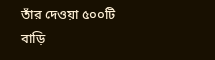তাঁর দেওয়া ৫০০টি বাড়ি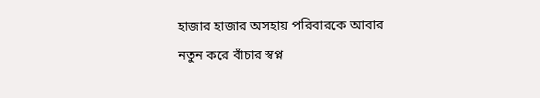হাজার হাজার অসহায় পরিবারকে আবার নতুন করে বাঁচার স্বপ্ন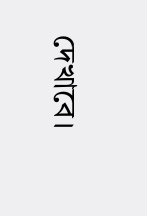দেখাবে।